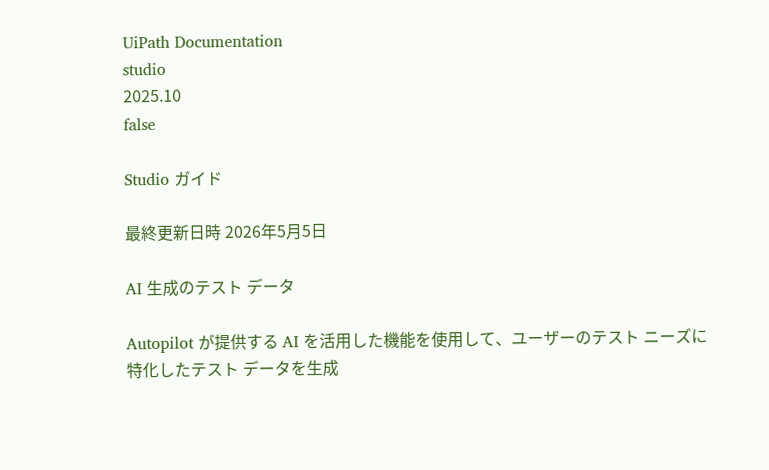UiPath Documentation
studio
2025.10
false

Studio ガイド

最終更新日時 2026年5月5日

AI 生成のテスト データ

Autopilot が提供する AI を活用した機能を使用して、ユーザーのテスト ニーズに特化したテスト データを生成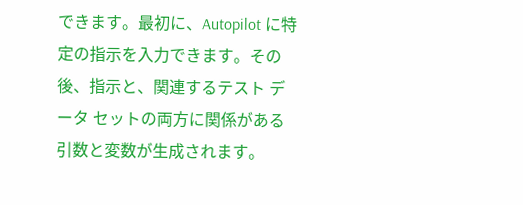できます。最初に、Autopilot に特定の指示を入力できます。その後、指示と、関連するテスト データ セットの両方に関係がある引数と変数が生成されます。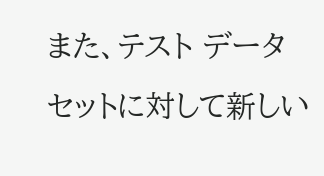また、テスト データ セットに対して新しい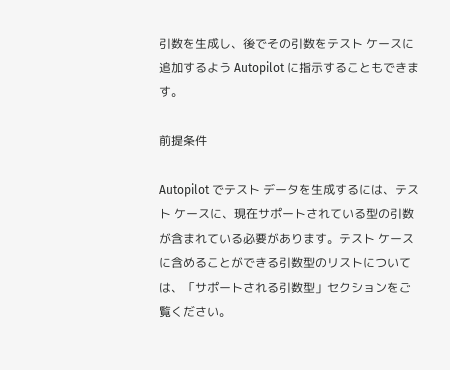引数を生成し、後でその引数をテスト ケースに追加するよう Autopilot に指示することもできます。

前提条件

Autopilot でテスト データを生成するには、テスト ケースに、現在サポートされている型の引数が含まれている必要があります。テスト ケースに含めることができる引数型のリストについては、「サポートされる引数型」セクションをご覧ください。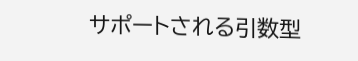サポートされる引数型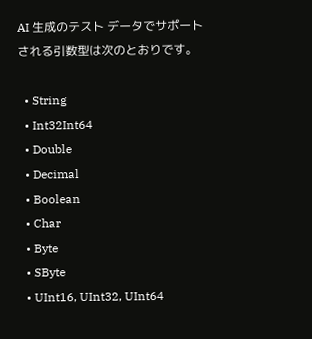AI 生成のテスト データでサポートされる引数型は次のとおりです。

  • String
  • Int32Int64
  • Double
  • Decimal
  • Boolean
  • Char
  • Byte
  • SByte
  • UInt16, UInt32, UInt64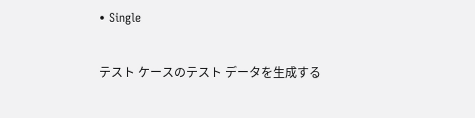• Single

テスト ケースのテスト データを生成する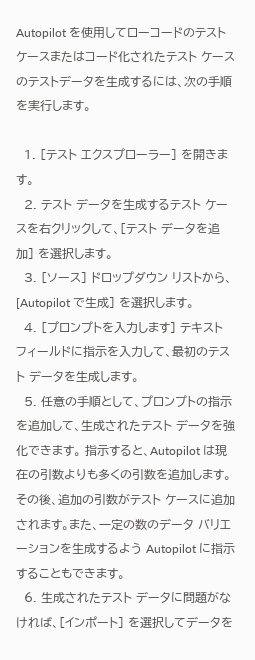Autopilot を使用してローコードのテスト ケースまたはコード化されたテスト ケースのテストデータを生成するには、次の手順を実行します。

  1. [テスト エクスプローラー] を開きます。
  2. テスト データを生成するテスト ケースを右クリックして、[テスト データを追加] を選択します。
  3. [ソース] ドロップダウン リストから、[Autopilot で生成] を選択します。
  4. [プロンプトを入力します] テキスト フィールドに指示を入力して、最初のテスト データを生成します。
  5. 任意の手順として、プロンプトの指示を追加して、生成されたテスト データを強化できます。 指示すると、Autopilot は現在の引数よりも多くの引数を追加します。その後、追加の引数がテスト ケースに追加されます。また、一定の数のデータ バリエーションを生成するよう Autopilot に指示することもできます。
  6. 生成されたテスト データに問題がなければ、[インポート] を選択してデータを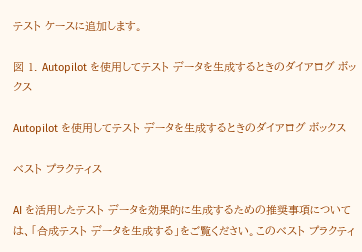テスト ケースに追加します。

図 1. Autopilot を使用してテスト データを生成するときのダイアログ ボックス

Autopilot を使用してテスト データを生成するときのダイアログ ボックス

ベスト プラクティス

AI を活用したテスト データを効果的に生成するための推奨事項については、「合成テスト データを生成する」をご覧ください。このベスト プラクティ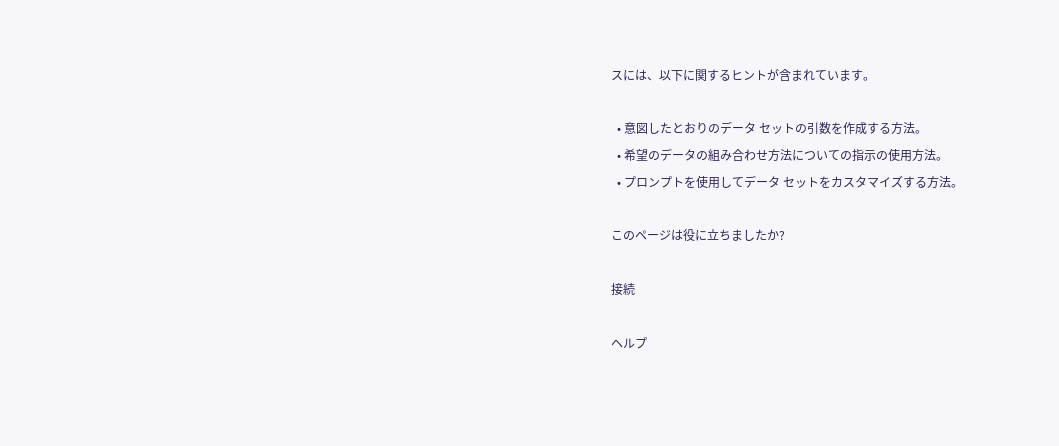スには、以下に関するヒントが含まれています。

  • 意図したとおりのデータ セットの引数を作成する方法。
  • 希望のデータの組み合わせ方法についての指示の使用方法。
  • プロンプトを使用してデータ セットをカスタマイズする方法。

このページは役に立ちましたか?

接続

ヘルプ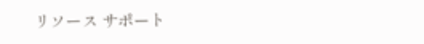リソース サポート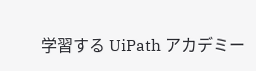学習する UiPath アカデミー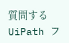質問する UiPath フ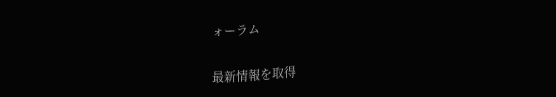ォーラム

最新情報を取得